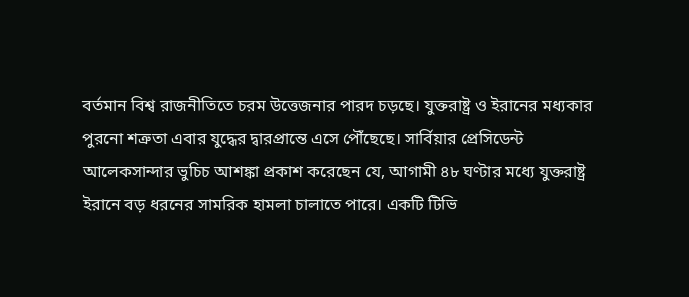বর্তমান বিশ্ব রাজনীতিতে চরম উত্তেজনার পারদ চড়ছে। যুক্তরাষ্ট্র ও ইরানের মধ্যকার পুরনো শত্রুতা এবার যুদ্ধের দ্বারপ্রান্তে এসে পৌঁছেছে। সার্বিয়ার প্রেসিডেন্ট আলেকসান্দার ভুচিচ আশঙ্কা প্রকাশ করেছেন যে, আগামী ৪৮ ঘণ্টার মধ্যে যুক্তরাষ্ট্র ইরানে বড় ধরনের সামরিক হামলা চালাতে পারে। একটি টিভি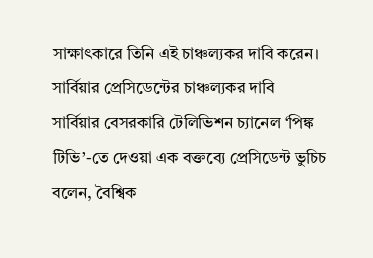সাক্ষাৎকারে তিনি এই চাঞ্চল্যকর দাবি করেন।
সার্বিয়ার প্রেসিডেন্টের চাঞ্চল্যকর দাবি
সার্বিয়ার বেসরকারি টেলিভিশন চ্যানেল ‘পিঙ্ক টিভি’-তে দেওয়া এক বক্তব্যে প্রেসিডেন্ট ভুচিচ বলেন, বৈশ্বিক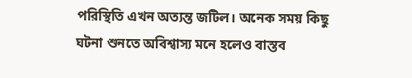পরিস্থিতি এখন অত্যন্ত জটিল। অনেক সময় কিছু ঘটনা শুনতে অবিশ্বাস্য মনে হলেও বাস্তব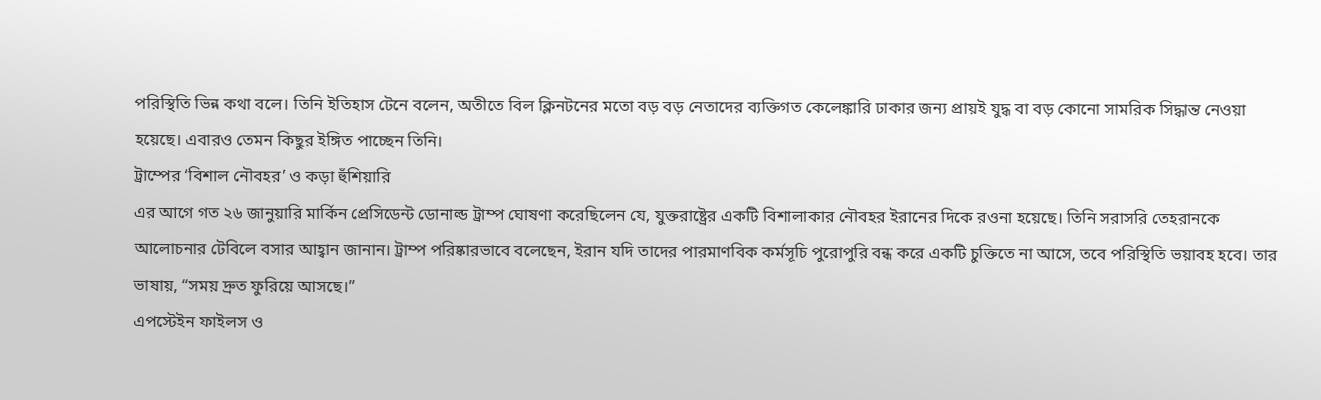পরিস্থিতি ভিন্ন কথা বলে। তিনি ইতিহাস টেনে বলেন, অতীতে বিল ক্লিনটনের মতো বড় বড় নেতাদের ব্যক্তিগত কেলেঙ্কারি ঢাকার জন্য প্রায়ই যুদ্ধ বা বড় কোনো সামরিক সিদ্ধান্ত নেওয়া হয়েছে। এবারও তেমন কিছুর ইঙ্গিত পাচ্ছেন তিনি।
ট্রাম্পের ‘বিশাল নৌবহর’ ও কড়া হুঁশিয়ারি
এর আগে গত ২৬ জানুয়ারি মার্কিন প্রেসিডেন্ট ডোনাল্ড ট্রাম্প ঘোষণা করেছিলেন যে, যুক্তরাষ্ট্রের একটি বিশালাকার নৌবহর ইরানের দিকে রওনা হয়েছে। তিনি সরাসরি তেহরানকে আলোচনার টেবিলে বসার আহ্বান জানান। ট্রাম্প পরিষ্কারভাবে বলেছেন, ইরান যদি তাদের পারমাণবিক কর্মসূচি পুরোপুরি বন্ধ করে একটি চুক্তিতে না আসে, তবে পরিস্থিতি ভয়াবহ হবে। তার ভাষায়, “সময় দ্রুত ফুরিয়ে আসছে।”
এপস্টেইন ফাইলস ও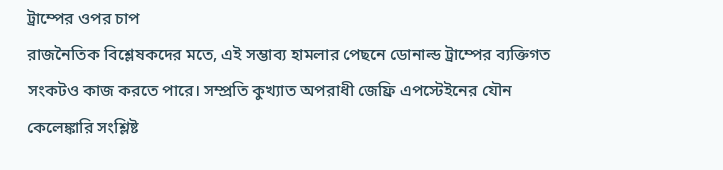ট্রাম্পের ওপর চাপ
রাজনৈতিক বিশ্লেষকদের মতে, এই সম্ভাব্য হামলার পেছনে ডোনাল্ড ট্রাম্পের ব্যক্তিগত সংকটও কাজ করতে পারে। সম্প্রতি কুখ্যাত অপরাধী জেফ্রি এপস্টেইনের যৌন কেলেঙ্কারি সংশ্লিষ্ট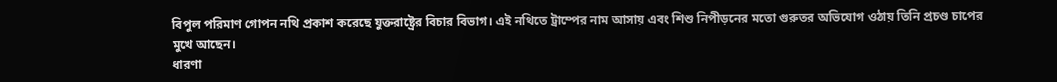বিপুল পরিমাণ গোপন নথি প্রকাশ করেছে যুক্তরাষ্ট্রের বিচার বিভাগ। এই নথিতে ট্রাম্পের নাম আসায় এবং শিশু নিপীড়নের মতো গুরুতর অভিযোগ ওঠায় তিনি প্রচণ্ড চাপের মুখে আছেন।
ধারণা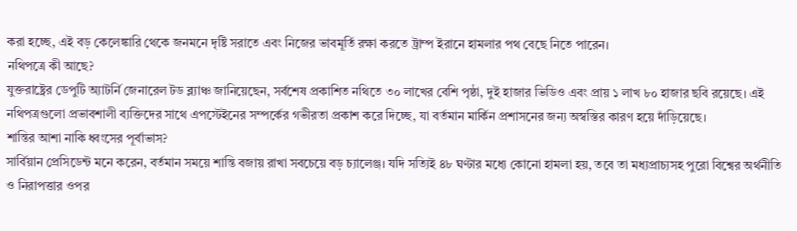করা হচ্ছে, এই বড় কেলেঙ্কারি থেকে জনমনে দৃষ্টি সরাতে এবং নিজের ভাবমূর্তি রক্ষা করতে ট্রাম্প ইরানে হামলার পথ বেছে নিতে পারেন।
নথিপত্রে কী আছে?
যুক্তরাষ্ট্রের ডেপুটি অ্যাটর্নি জেনারেল টড ব্ল্যাঞ্চ জানিয়েছেন, সর্বশেষ প্রকাশিত নথিতে ৩০ লাখের বেশি পৃষ্ঠা, দুই হাজার ভিডিও এবং প্রায় ১ লাখ ৮০ হাজার ছবি রয়েছে। এই নথিপত্রগুলো প্রভাবশালী ব্যক্তিদের সাথে এপস্টেইনের সম্পর্কের গভীরতা প্রকাশ করে দিচ্ছে, যা বর্তমান মার্কিন প্রশাসনের জন্য অস্বস্তির কারণ হয়ে দাঁড়িয়েছে।
শান্তির আশা নাকি ধ্বংসের পূর্বাভাস?
সার্বিয়ান প্রেসিডেন্ট মনে করেন, বর্তমান সময়ে শান্তি বজায় রাখা সবচেয়ে বড় চ্যালেঞ্জ। যদি সত্যিই ৪৮ ঘণ্টার মধ্যে কোনো হামলা হয়, তবে তা মধ্যপ্রাচ্যসহ পুরো বিশ্বের অর্থনীতি ও নিরাপত্তার ওপর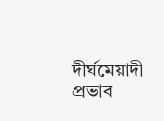দীর্ঘমেয়াদী প্রভাব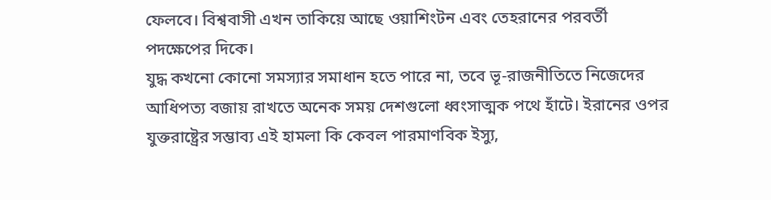ফেলবে। বিশ্ববাসী এখন তাকিয়ে আছে ওয়াশিংটন এবং তেহরানের পরবর্তী পদক্ষেপের দিকে।
যুদ্ধ কখনো কোনো সমস্যার সমাধান হতে পারে না, তবে ভূ-রাজনীতিতে নিজেদের আধিপত্য বজায় রাখতে অনেক সময় দেশগুলো ধ্বংসাত্মক পথে হাঁটে। ইরানের ওপর যুক্তরাষ্ট্রের সম্ভাব্য এই হামলা কি কেবল পারমাণবিক ইস্যু,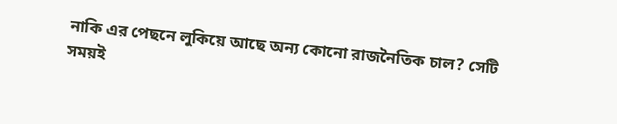নাকি এর পেছনে লুকিয়ে আছে অন্য কোনো রাজনৈতিক চাল? সেটি সময়ই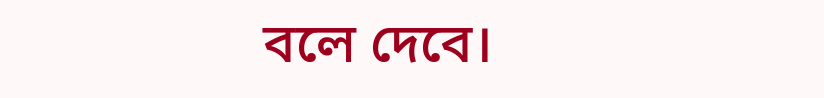বলে দেবে।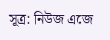সূত্র: নিউজ এজে